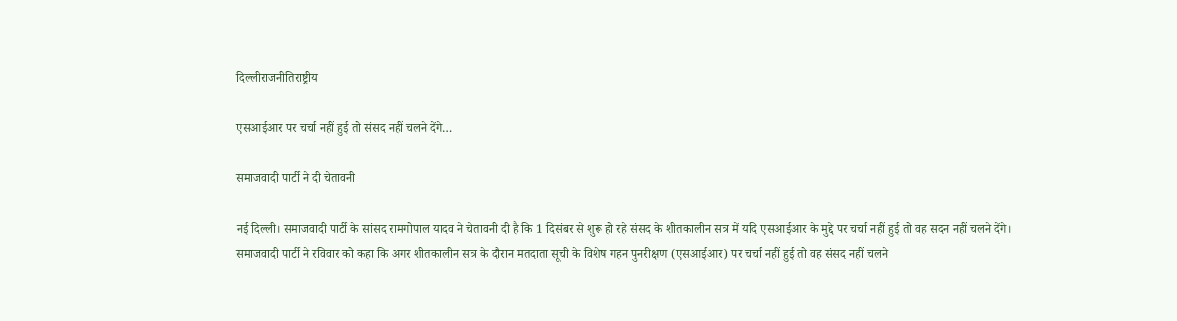दिल्लीराजनीतिराष्ट्रीय

एसआईआर पर चर्चा नहीं हुई तो संसद नहीं चलने देंगे…

समाजवादी पार्टी ने दी चेतावनी

नई दिल्ली। समाजवादी पार्टी के सांसद रामगोपाल यादव ने चेतावनी दी है कि 1 दिसंबर से शुरू हो रहे संसद के शीतकालीन सत्र में यदि एसआईआर के मुद्दे पर चर्चा नहीं हुई तो वह सदन नहीं चलने देंगे।
समाजवादी पार्टी ने रविवार को कहा कि अगर शीतकालीन सत्र के दौरान मतदाता सूची के विशेष गहन पुनरीक्षण (एसआईआर) पर चर्चा नहीं हुई तो वह संसद नहीं चलने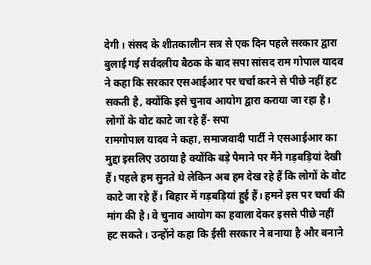देगी। संसद के शीतकालीन सत्र से एक दिन पहले सरकार द्वारा बुलाई गई सर्वदलीय बैठक के बाद सपा सांसद राम गोपाल यादव ने कहा कि सरकार एसआईआर पर चर्चा करने से पीछे नहीं हट सकती है, क्योंकि इसे चुनाव आयोग द्वारा कराया जा रहा है।
लोगों के वोट काटे जा रहे हैं- सपा
रामगोपाल यादव ने कहा, समाजवादी पार्टी ने एसआईआर का मुद्दा इसलिए उठाया है क्योंकि बड़े पैमाने पर मैंने गड़बड़ियां देखी हैं। पहले हम सुनते थे लेकिन अब हम देख रहे हैं कि लोगों के वोट काटे जा रहे हैं। बिहार में गड़बड़ियां हुई हैं। हमने इस पर चर्चा की मांग की है। वे चुनाव आयोग का हवाला देकर इससे पीछे नहीं हट सकते। उन्होंने कहा कि ईसी सरकार ने बनाया है और बनाने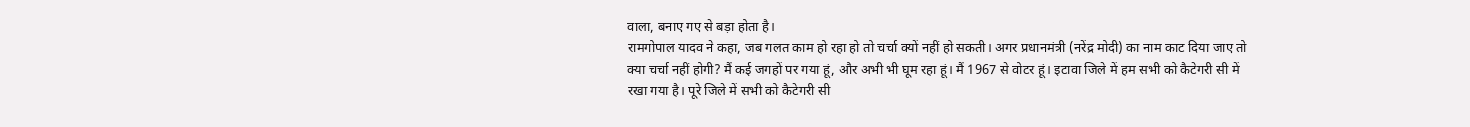वाला, बनाए गए से बड़ा होता है।
रामगोपाल यादव ने कहा, जब गलत काम हो रहा हो तो चर्चा क्यों नहीं हो सकती। अगर प्रधानमंत्री (नरेंद्र मोदी) का नाम काट दिया जाए तो क्या चर्चा नहीं होगी? मैं कई जगहों पर गया हूं, और अभी भी घूम रहा हूं। मैं 1967 से वोटर हूं। इटावा जिले में हम सभी को कैटेगरी सी में रखा गया है। पूरे जिले में सभी को कैटेगरी सी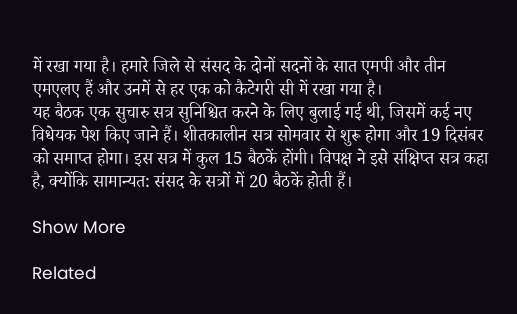में रखा गया है। हमारे जिले से संसद के दोनों सदनों के सात एमपी और तीन एमएलए हैं और उनमें से हर एक को कैटेगरी सी में रखा गया है।
यह बैठक एक सुचारु सत्र सुनिश्चित करने के लिए बुलाई गई थी, जिसमें कई नए विधेयक पेश किए जाने हैं। शीतकालीन सत्र सोमवार से शुरू होगा और 19 दिसंबर को समाप्त होगा। इस सत्र में कुल 15 बैठकें होंगी। विपक्ष ने इसे संक्षिप्त सत्र कहा है, क्योंकि सामान्यत: संसद के सत्रों में 20 बैठकें होती हैं।

Show More

Related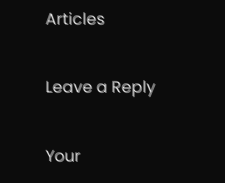Articles

Leave a Reply

Your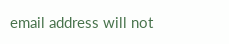email address will not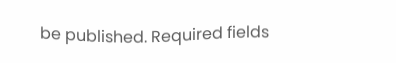be published. Required fields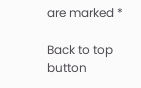are marked *

Back to top button